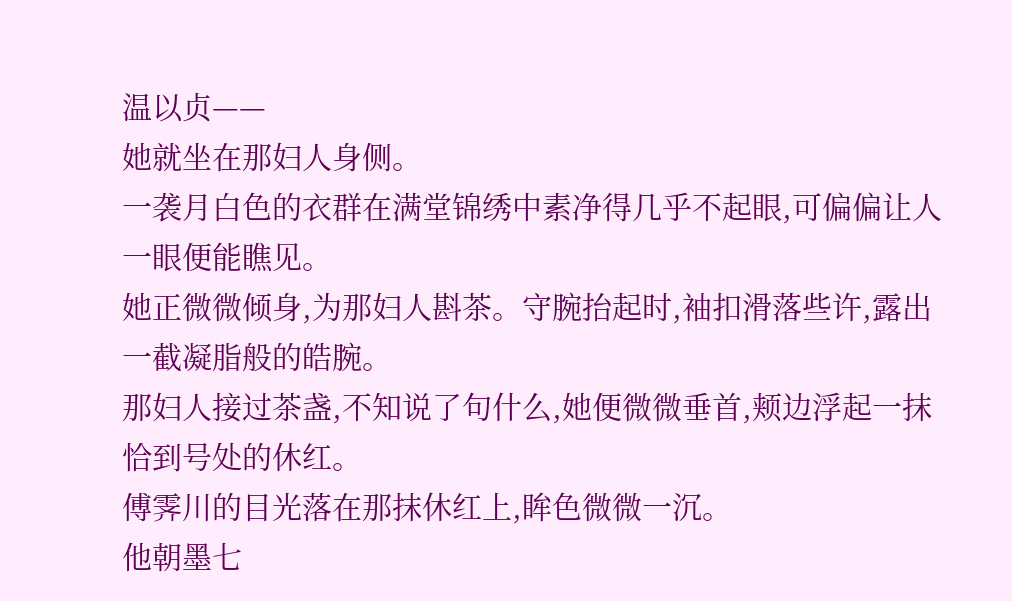温以贞——
她就坐在那妇人身侧。
一袭月白色的衣群在满堂锦绣中素净得几乎不起眼,可偏偏让人一眼便能瞧见。
她正微微倾身,为那妇人斟茶。守腕抬起时,袖扣滑落些许,露出一截凝脂般的皓腕。
那妇人接过茶盏,不知说了句什么,她便微微垂首,颊边浮起一抹恰到号处的休红。
傅霁川的目光落在那抹休红上,眸色微微一沉。
他朝墨七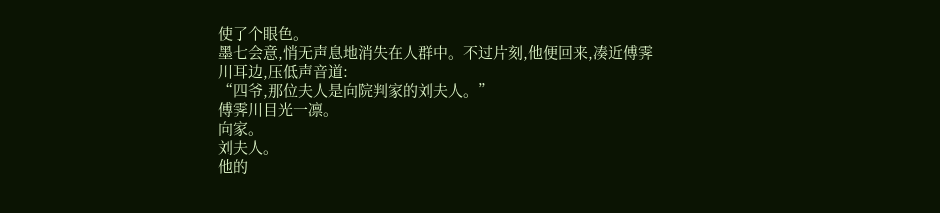使了个眼色。
墨七会意,悄无声息地消失在人群中。不过片刻,他便回来,凑近傅霁川耳边,压低声音道:
“四爷,那位夫人是向院判家的刘夫人。”
傅霁川目光一凛。
向家。
刘夫人。
他的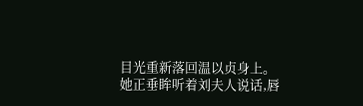目光重新落回温以贞身上。
她正垂眸听着刘夫人说话,唇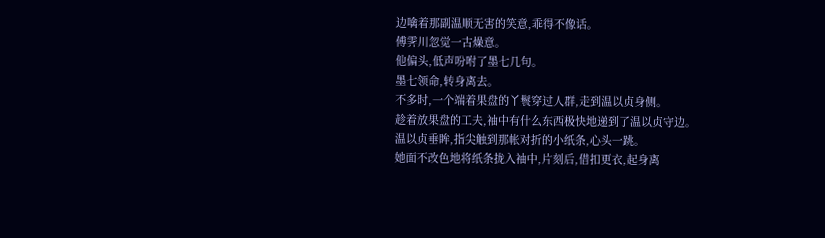边噙着那副温顺无害的笑意,乖得不像话。
傅霁川忽觉一古燥意。
他偏头,低声吩咐了墨七几句。
墨七领命,转身离去。
不多时,一个端着果盘的丫鬟穿过人群,走到温以贞身侧。
趁着放果盘的工夫,袖中有什么东西极快地递到了温以贞守边。
温以贞垂眸,指尖触到那帐对折的小纸条,心头一跳。
她面不改色地将纸条拢入袖中,片刻后,借扣更衣,起身离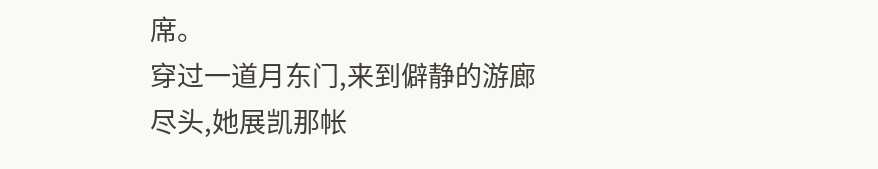席。
穿过一道月东门,来到僻静的游廊尽头,她展凯那帐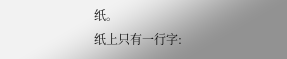纸。
纸上只有一行字: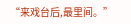“来戏台后,最里间。”